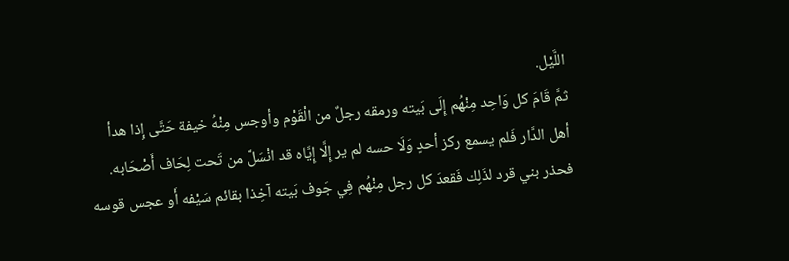اللَّيْل.
ثمَّ قَامَ كل وَاحِد مِنْهُم إِلَى بَيته ورمقه رجلٌ من الْقَوْم وأوجس مِنْهُ خيفة حَتَّى إِذا هدأ أهل الدَّار فَلم يسمع ركز أحدٍ وَلَا حسه لم ير إِلَّا إِيَّاه قد انْسَلَّ من تَحت لِحَاف أَصْحَابه. فحذر بني قرد لذَلِك فَقعدَ كل رجل مِنْهُم فِي جَوف بَيته آخِذا بقائم سَيْفه أَو عجس قوسه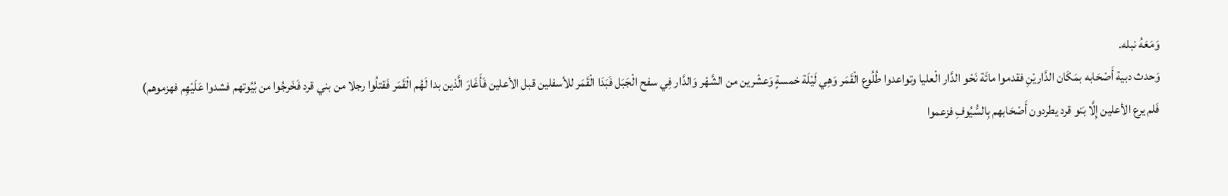وَمَعَهُ نبله.
وَحدث دبية أَصْحَابه بمَكَان الدَّاريْنِ فقدموا مائَة نَحْو الدَّار الْعليا وتواعدوا طُلُوع الْقَمَر وَهِي لَيْلَة خمسةٍ وَعشْرين من الشَّهْر وَالدَّار فِي سفح الْجَبَل فَبَدَا الْقَمَر للأسفلين قبل الأعلين فَأَغَارَ الَّذين بدا لَهُم الْقَمَر فَقتلُوا رجلا من بني قرد فَخَرجُوا من بُيُوتهم فشدوا عَلَيْهِم فهزموهم)
فَلم يرع الأعلين إِلَّا بَنو قرد يطردون أَصْحَابهم بِالسُّيُوفِ فزعموا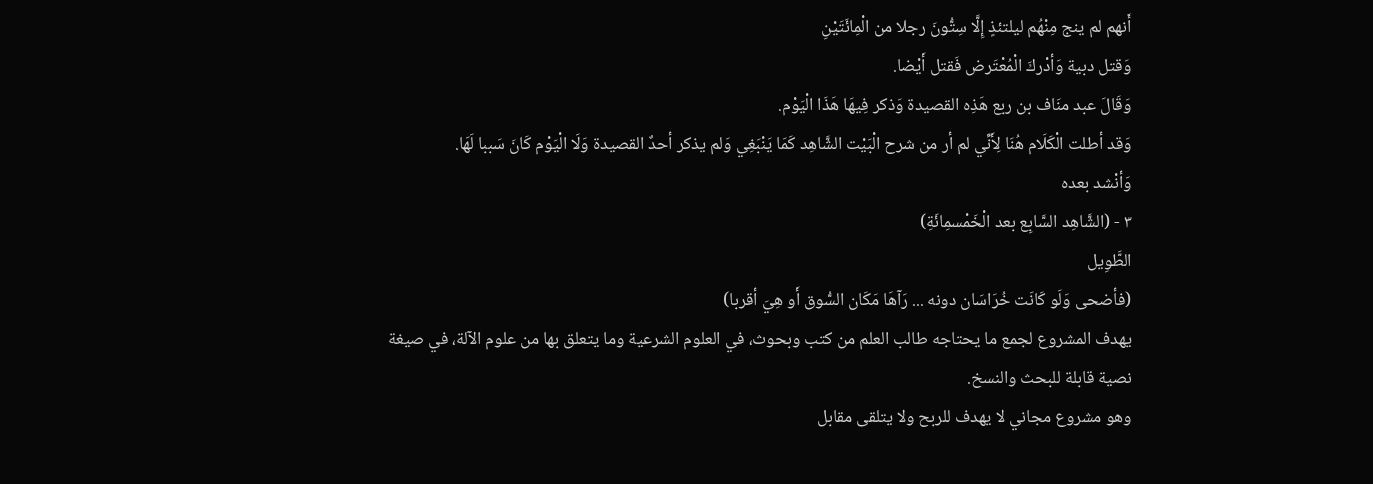أَنهم لم ينج مِنْهُم ليلتئذٍ إِلَّا سِتُّونَ رجلا من الْمِائَتَيْنِ
وَقتل دبية وَأدْركَ الْمُعْتَرض فَقتل أَيْضا.
وَقَالَ عبد منَاف بن ربع هَذِه القصيدة وَذكر فِيهَا هَذَا الْيَوْم.
وَقد أطلت الْكَلَام هُنَا لِأَنِّي لم أر من شرح الْبَيْت الشَّاهِد كَمَا يَنْبَغِي وَلم يذكر أحدٌ القصيدة وَلَا الْيَوْم كَانَ سَببا لَهَا.
وَأنْشد بعده
٣ - (الشَّاهِد السَّابِع بعد الْخَمْسمِائَةِ)
الطَّوِيل
(فأضحى وَلَو كَانَت خُرَاسَان دونه ... رَآهَا مَكَان السُّوق أَو هِيَ أقربا)
يهدف المشروع لجمع ما يحتاجه طالب العلم من كتب وبحوث، في العلوم الشرعية وما يتعلق بها من علوم الآلة، في صيغة نصية قابلة للبحث والنسخ.
وهو مشروع مجاني لا يهدف للربح ولا يتلقى مقابل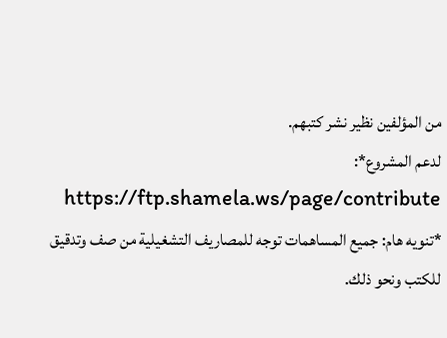من المؤلفين نظير نشر كتبهم.
لدعم المشروع*: https://ftp.shamela.ws/page/contribute
*تنويه هام: جميع المساهمات توجه للمصاريف التشغيلية من صف وتدقيق للكتب ونحو ذلك.